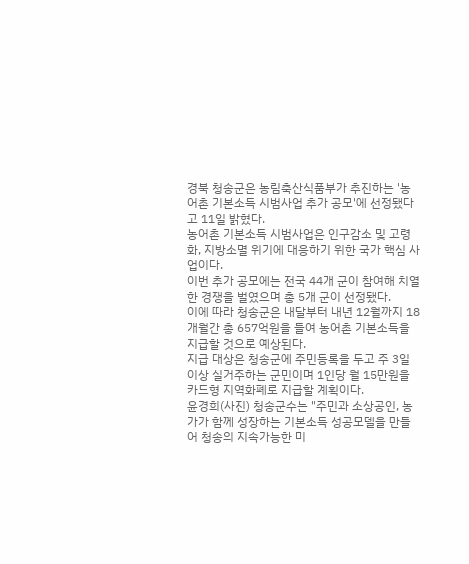경북 청송군은 농림축산식품부가 추진하는 '농어촌 기본소득 시범사업 추가 공모'에 선정됐다고 11일 밝혔다.
농어촌 기본소득 시범사업은 인구감소 및 고령화, 지방소멸 위기에 대응하기 위한 국가 핵심 사업이다.
이번 추가 공모에는 전국 44개 군이 참여해 치열한 경쟁을 벌였으며 총 5개 군이 선정됐다.
이에 따라 청송군은 내달부터 내년 12월까지 18개월간 총 657억원을 들여 농어촌 기본소득을 지급할 것으로 예상된다.
지급 대상은 청송군에 주민등록을 두고 주 3일 이상 실거주하는 군민이며 1인당 월 15만원을 카드형 지역화폐로 지급할 계획이다.
윤경희(사진) 청송군수는 "주민과 소상공인, 농가가 함께 성장하는 기본소득 성공모델을 만들어 청송의 지속가능한 미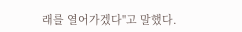래를 열어가겠다"고 말했다.